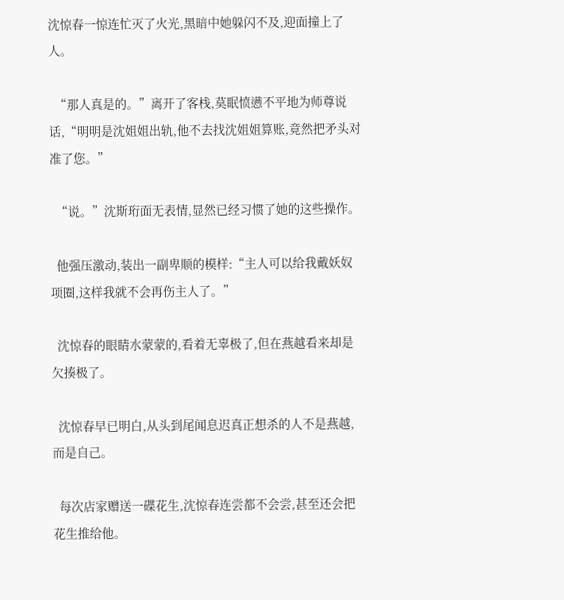沈惊春一惊连忙灭了火光,黑暗中她躲闪不及,迎面撞上了人。

  “那人真是的。”离开了客栈,莫眠愤懑不平地为师尊说话,“明明是沈姐姐出轨,他不去找沈姐姐算账,竟然把矛头对准了您。”

  “说。”沈斯珩面无表情,显然已经习惯了她的这些操作。

  他强压激动,装出一副卑顺的模样:“主人可以给我戴妖奴项圈,这样我就不会再伤主人了。”

  沈惊春的眼睛水蒙蒙的,看着无辜极了,但在燕越看来却是欠揍极了。

  沈惊春早已明白,从头到尾闻息迟真正想杀的人不是燕越,而是自己。

  每次店家赠送一碟花生,沈惊春连尝都不会尝,甚至还会把花生推给他。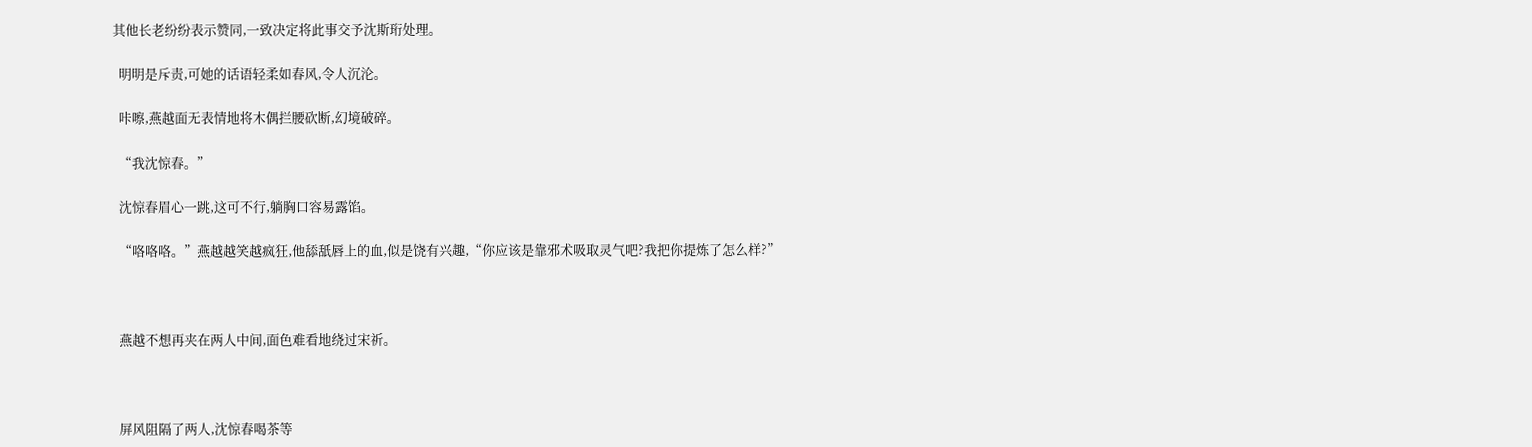其他长老纷纷表示赞同,一致决定将此事交予沈斯珩处理。

  明明是斥责,可她的话语轻柔如春风,令人沉沦。

  咔嚓,燕越面无表情地将木偶拦腰砍断,幻境破碎。

  “我沈惊春。”

  沈惊春眉心一跳,这可不行,躺胸口容易露馅。

  “咯咯咯。”燕越越笑越疯狂,他舔舐唇上的血,似是饶有兴趣,“你应该是靠邪术吸取灵气吧?我把你提炼了怎么样?”



  燕越不想再夹在两人中间,面色难看地绕过宋祈。



  屏风阻隔了两人,沈惊春喝茶等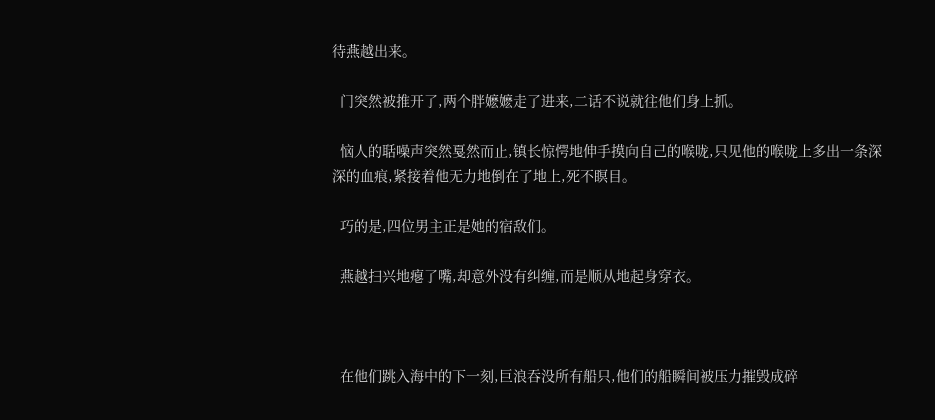待燕越出来。

  门突然被推开了,两个胖嬷嬷走了进来,二话不说就往他们身上抓。

  恼人的聒噪声突然戛然而止,镇长惊愕地伸手摸向自己的喉咙,只见他的喉咙上多出一条深深的血痕,紧接着他无力地倒在了地上,死不瞑目。

  巧的是,四位男主正是她的宿敌们。

  燕越扫兴地瘪了嘴,却意外没有纠缠,而是顺从地起身穿衣。



  在他们跳入海中的下一刻,巨浪吞没所有船只,他们的船瞬间被压力摧毁成碎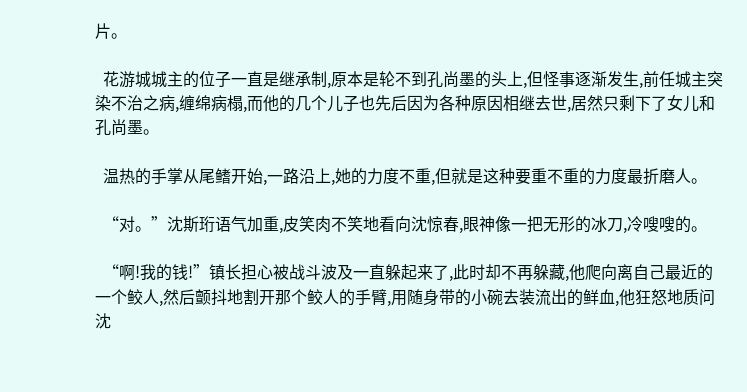片。

  花游城城主的位子一直是继承制,原本是轮不到孔尚墨的头上,但怪事逐渐发生,前任城主突染不治之病,缠绵病榻,而他的几个儿子也先后因为各种原因相继去世,居然只剩下了女儿和孔尚墨。

  温热的手掌从尾鳍开始,一路沿上,她的力度不重,但就是这种要重不重的力度最折磨人。

  “对。”沈斯珩语气加重,皮笑肉不笑地看向沈惊春,眼神像一把无形的冰刀,冷嗖嗖的。

  “啊!我的钱!”镇长担心被战斗波及一直躲起来了,此时却不再躲藏,他爬向离自己最近的一个鲛人,然后颤抖地割开那个鲛人的手臂,用随身带的小碗去装流出的鲜血,他狂怒地质问沈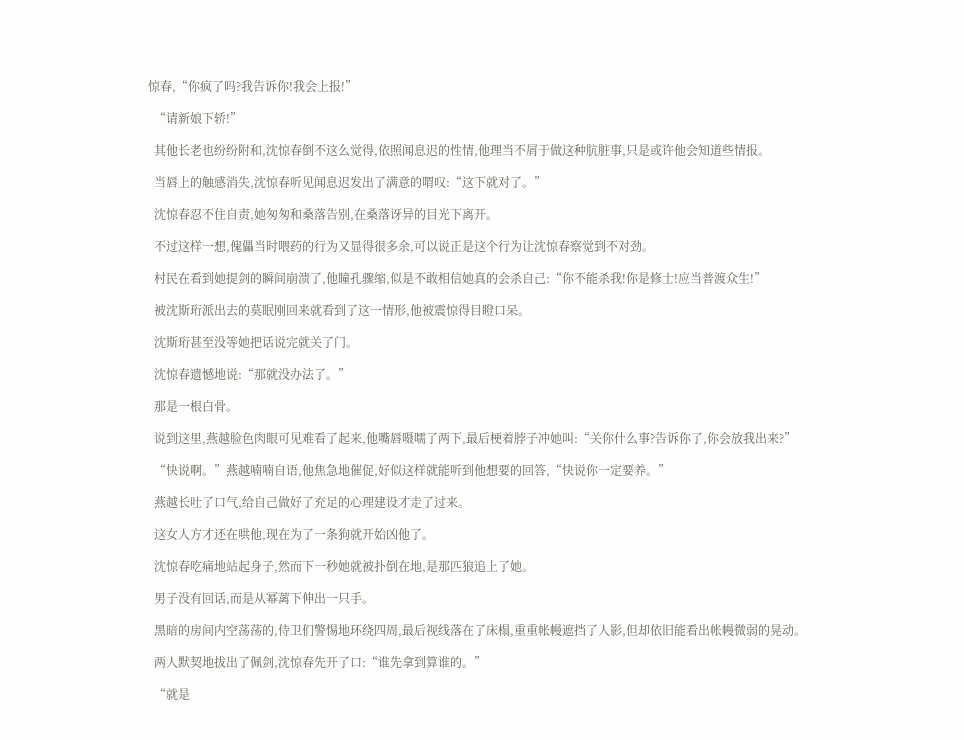惊春,“你疯了吗?我告诉你!我会上报!”

  “请新娘下轿!”

  其他长老也纷纷附和,沈惊春倒不这么觉得,依照闻息迟的性情,他理当不屑于做这种肮脏事,只是或许他会知道些情报。

  当唇上的触感消失,沈惊春听见闻息迟发出了满意的喟叹:“这下就对了。”

  沈惊春忍不住自责,她匆匆和桑落告别,在桑落讶异的目光下离开。

  不过这样一想,傀儡当时喂药的行为又显得很多余,可以说正是这个行为让沈惊春察觉到不对劲。

  村民在看到她提剑的瞬间崩溃了,他瞳孔骤缩,似是不敢相信她真的会杀自己:“你不能杀我!你是修士!应当普渡众生!”

  被沈斯珩派出去的莫眠刚回来就看到了这一情形,他被震惊得目瞪口呆。

  沈斯珩甚至没等她把话说完就关了门。

  沈惊春遗憾地说:“那就没办法了。”

  那是一根白骨。

  说到这里,燕越脸色肉眼可见难看了起来,他嘴唇嗫嚅了两下,最后梗着脖子冲她叫:“关你什么事?告诉你了,你会放我出来?”

  “快说啊。”燕越喃喃自语,他焦急地催促,好似这样就能听到他想要的回答,“快说你一定要养。”

  燕越长吐了口气,给自己做好了充足的心理建设才走了过来。

  这女人方才还在哄他,现在为了一条狗就开始凶他了。

  沈惊春吃痛地站起身子,然而下一秒她就被扑倒在地,是那匹狼追上了她。

  男子没有回话,而是从幂蓠下伸出一只手。

  黑暗的房间内空荡荡的,侍卫们警惕地环绕四周,最后视线落在了床榻,重重帐幔遮挡了人影,但却依旧能看出帐幔微弱的晃动。

  两人默契地拔出了佩剑,沈惊春先开了口:“谁先拿到算谁的。”

  “就是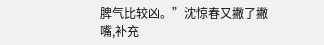脾气比较凶。”沈惊春又撇了撇嘴,补充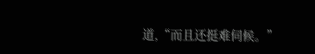道,“而且还挺难伺候。”